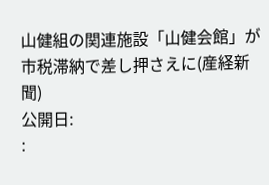山健組の関連施設「山健会館」が市税滞納で差し押さえに(産経新聞)
公開日:
: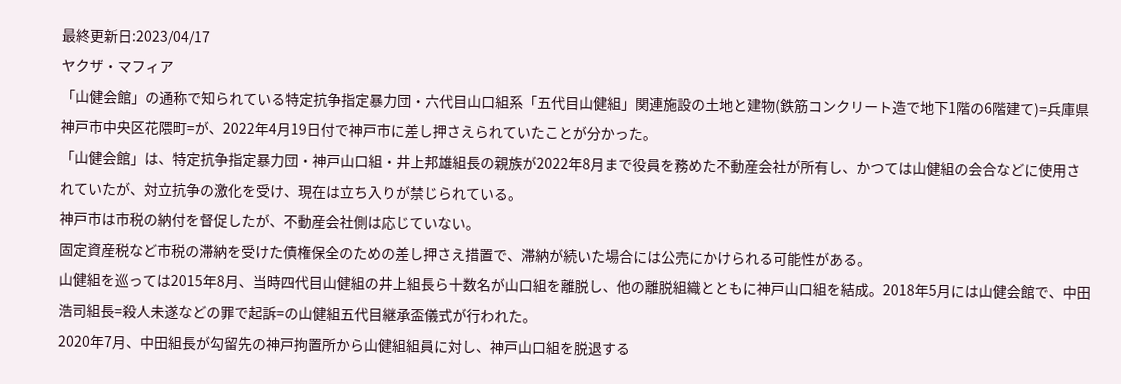最終更新日:2023/04/17
ヤクザ・マフィア
「山健会館」の通称で知られている特定抗争指定暴力団・六代目山口組系「五代目山健組」関連施設の土地と建物(鉄筋コンクリート造で地下1階の6階建て)=兵庫県神戸市中央区花隈町=が、2022年4月19日付で神戸市に差し押さえられていたことが分かった。
「山健会館」は、特定抗争指定暴力団・神戸山口組・井上邦雄組長の親族が2022年8月まで役員を務めた不動産会社が所有し、かつては山健組の会合などに使用されていたが、対立抗争の激化を受け、現在は立ち入りが禁じられている。
神戸市は市税の納付を督促したが、不動産会社側は応じていない。
固定資産税など市税の滞納を受けた債権保全のための差し押さえ措置で、滞納が続いた場合には公売にかけられる可能性がある。
山健組を巡っては2015年8月、当時四代目山健組の井上組長ら十数名が山口組を離脱し、他の離脱組織とともに神戸山口組を結成。2018年5月には山健会館で、中田浩司組長=殺人未遂などの罪で起訴=の山健組五代目継承盃儀式が行われた。
2020年7月、中田組長が勾留先の神戸拘置所から山健組組員に対し、神戸山口組を脱退する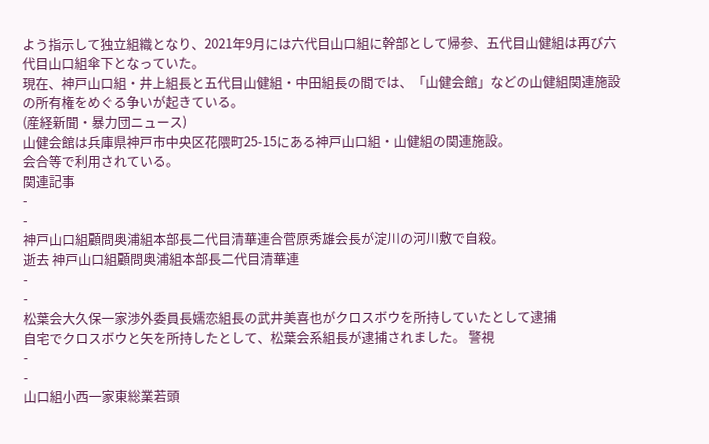よう指示して独立組織となり、2021年9月には六代目山口組に幹部として帰参、五代目山健組は再び六代目山口組傘下となっていた。
現在、神戸山口組・井上組長と五代目山健組・中田組長の間では、「山健会館」などの山健組関連施設の所有権をめぐる争いが起きている。
(産経新聞・暴力団ニュース)
山健会館は兵庫県神戸市中央区花隈町25-15にある神戸山口組・山健組の関連施設。
会合等で利用されている。
関連記事
-
-
神戸山口組顧問奥浦組本部長二代目清華連合菅原秀雄会長が淀川の河川敷で自殺。
逝去 神戸山口組顧問奥浦組本部長二代目清華連
-
-
松葉会大久保一家渉外委員長嬬恋組長の武井美喜也がクロスボウを所持していたとして逮捕
自宅でクロスボウと矢を所持したとして、松葉会系組長が逮捕されました。 警視
-
-
山口組小西一家東総業若頭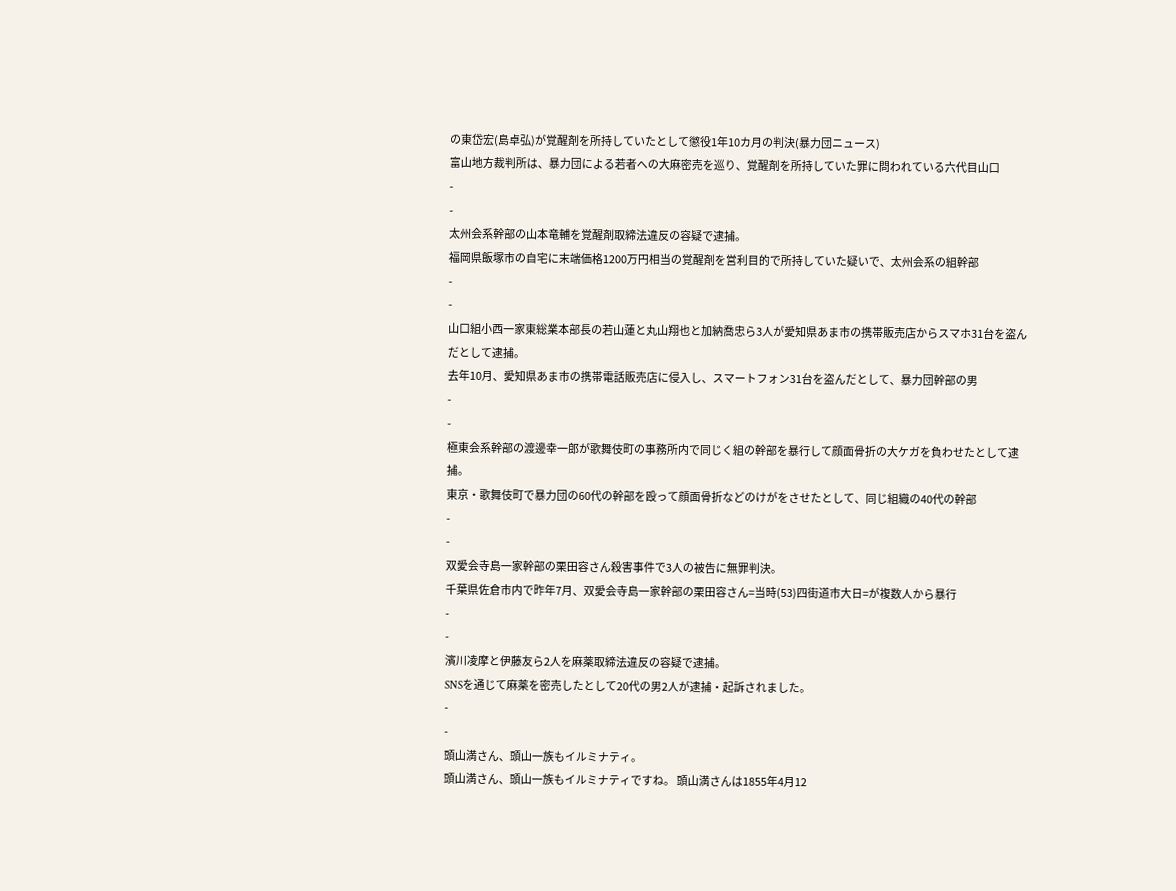の東岱宏(島卓弘)が覚醒剤を所持していたとして懲役1年10カ月の判決(暴力団ニュース)
富山地方裁判所は、暴力団による若者への大麻密売を巡り、覚醒剤を所持していた罪に問われている六代目山口
-
-
太州会系幹部の山本竜輔を覚醒剤取締法違反の容疑で逮捕。
福岡県飯塚市の自宅に末端価格1200万円相当の覚醒剤を営利目的で所持していた疑いで、太州会系の組幹部
-
-
山口組小西一家東総業本部長の若山蓮と丸山翔也と加納喬忠ら3人が愛知県あま市の携帯販売店からスマホ31台を盗んだとして逮捕。
去年10月、愛知県あま市の携帯電話販売店に侵入し、スマートフォン31台を盗んだとして、暴力団幹部の男
-
-
極東会系幹部の渡邊幸一郎が歌舞伎町の事務所内で同じく組の幹部を暴行して顔面骨折の大ケガを負わせたとして逮捕。
東京・歌舞伎町で暴力団の60代の幹部を殴って顔面骨折などのけがをさせたとして、同じ組織の40代の幹部
-
-
双愛会寺島一家幹部の栗田容さん殺害事件で3人の被告に無罪判決。
千葉県佐倉市内で昨年7月、双愛会寺島一家幹部の栗田容さん=当時(53)四街道市大日=が複数人から暴行
-
-
濱川凌摩と伊藤友ら2人を麻薬取締法違反の容疑で逮捕。
SNSを通じて麻薬を密売したとして20代の男2人が逮捕・起訴されました。
-
-
頭山満さん、頭山一族もイルミナティ。
頭山満さん、頭山一族もイルミナティですね。 頭山満さんは1855年4月12